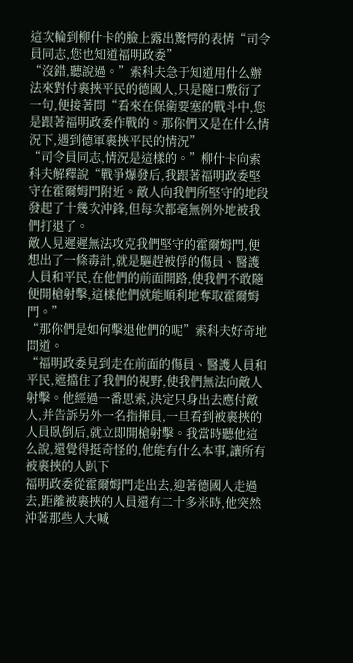這次輪到柳什卡的臉上露出驚愕的表情“司令員同志,您也知道福明政委”
“沒錯,聽說過。”索科夫急于知道用什么辦法來對付裹挾平民的德國人,只是隨口敷衍了一句,便接著問“看來在保衛要塞的戰斗中,您是跟著福明政委作戰的。那你們又是在什么情況下,遇到德軍裹挾平民的情況”
“司令員同志,情況是這樣的。”柳什卡向索科夫解釋說“戰爭爆發后,我跟著福明政委堅守在霍爾姆門附近。敵人向我們所堅守的地段發起了十幾次沖鋒,但每次都毫無例外地被我們打退了。
敵人見遲遲無法攻克我們堅守的霍爾姆門,便想出了一條毒計,就是驅趕被俘的傷員、醫護人員和平民,在他們的前面開路,使我們不敢隨便開槍射擊,這樣他們就能順利地奪取霍爾姆門。”
“那你們是如何擊退他們的呢”索科夫好奇地問道。
“福明政委見到走在前面的傷員、醫護人員和平民,遮擋住了我們的視野,使我們無法向敵人射擊。他經過一番思索,決定只身出去應付敵人,并告訴另外一名指揮員,一旦看到被裹挾的人員臥倒后,就立即開槍射擊。我當時聽他這么說,還覺得挺奇怪的,他能有什么本事,讓所有被裹挾的人趴下
福明政委從霍爾姆門走出去,迎著德國人走過去,距離被裹挾的人員還有二十多米時,他突然沖著那些人大喊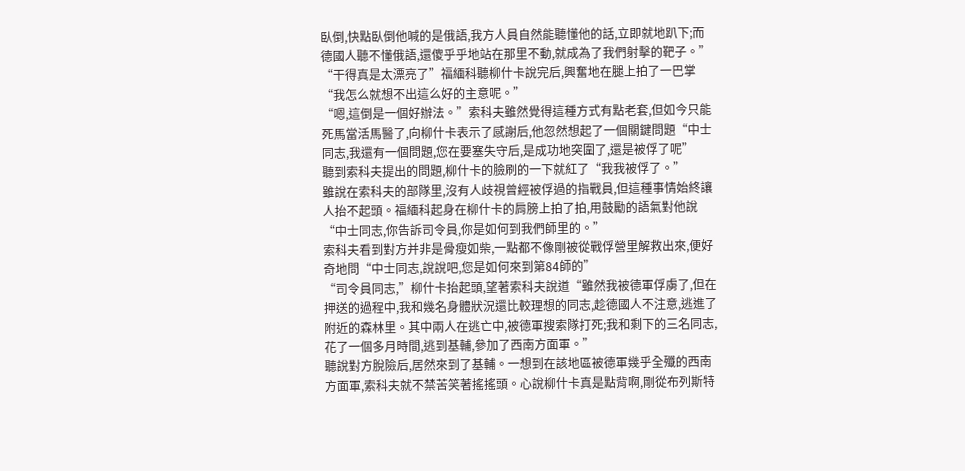臥倒,快點臥倒他喊的是俄語,我方人員自然能聽懂他的話,立即就地趴下;而德國人聽不懂俄語,還傻乎乎地站在那里不動,就成為了我們射擊的靶子。”
“干得真是太漂亮了”福緬科聽柳什卡說完后,興奮地在腿上拍了一巴掌“我怎么就想不出這么好的主意呢。”
“嗯,這倒是一個好辦法。”索科夫雖然覺得這種方式有點老套,但如今只能死馬當活馬醫了,向柳什卡表示了感謝后,他忽然想起了一個關鍵問題“中士同志,我還有一個問題,您在要塞失守后,是成功地突圍了,還是被俘了呢”
聽到索科夫提出的問題,柳什卡的臉刷的一下就紅了“我我被俘了。”
雖說在索科夫的部隊里,沒有人歧視曾經被俘過的指戰員,但這種事情始終讓人抬不起頭。福緬科起身在柳什卡的肩膀上拍了拍,用鼓勵的語氣對他說“中士同志,你告訴司令員,你是如何到我們師里的。”
索科夫看到對方并非是骨瘦如柴,一點都不像剛被從戰俘營里解救出來,便好奇地問“中士同志,說說吧,您是如何來到第84師的”
“司令員同志,”柳什卡抬起頭,望著索科夫說道“雖然我被德軍俘虜了,但在押送的過程中,我和幾名身體狀況還比較理想的同志,趁德國人不注意,逃進了附近的森林里。其中兩人在逃亡中,被德軍搜索隊打死;我和剩下的三名同志,花了一個多月時間,逃到基輔,參加了西南方面軍。”
聽說對方脫險后,居然來到了基輔。一想到在該地區被德軍幾乎全殲的西南方面軍,索科夫就不禁苦笑著搖搖頭。心說柳什卡真是點背啊,剛從布列斯特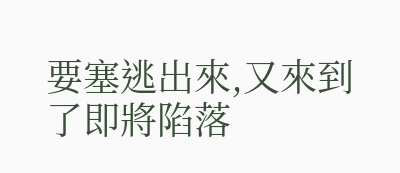要塞逃出來,又來到了即將陷落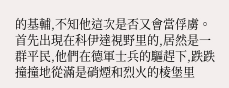的基輔,不知他這次是否又會當俘虜。首先出現在科伊達視野里的,居然是一群平民,他們在德軍士兵的驅趕下,跌跌撞撞地從滿是硝煙和烈火的棱堡里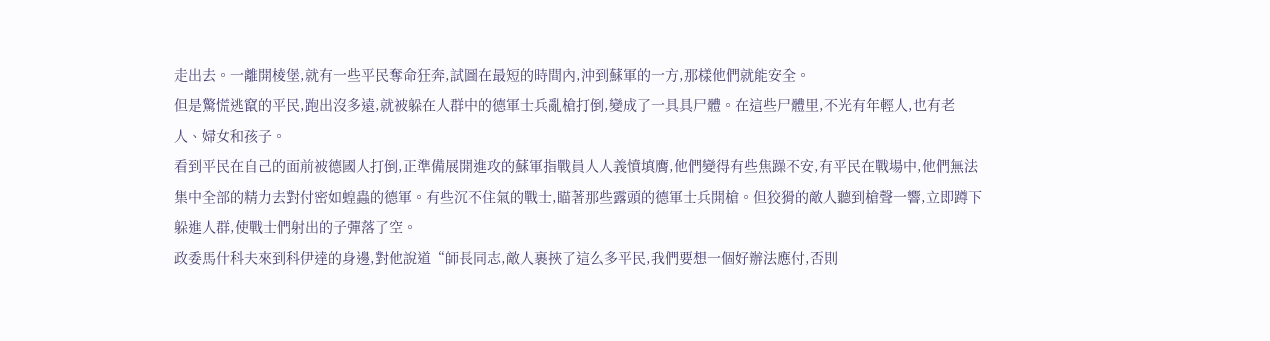走出去。一離開棱堡,就有一些平民奪命狂奔,試圖在最短的時間內,沖到蘇軍的一方,那樣他們就能安全。
但是驚慌逃竄的平民,跑出沒多遠,就被躲在人群中的德軍士兵亂槍打倒,變成了一具具尸體。在這些尸體里,不光有年輕人,也有老人、婦女和孩子。
看到平民在自己的面前被德國人打倒,正準備展開進攻的蘇軍指戰員人人義憤填膺,他們變得有些焦躁不安,有平民在戰場中,他們無法集中全部的精力去對付密如蝗蟲的德軍。有些沉不住氣的戰士,瞄著那些露頭的德軍士兵開槍。但狡猾的敵人聽到槍聲一響,立即蹲下躲進人群,使戰士們射出的子彈落了空。
政委馬什科夫來到科伊達的身邊,對他說道“師長同志,敵人裹挾了這么多平民,我們要想一個好辦法應付,否則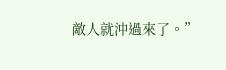敵人就沖過來了。”